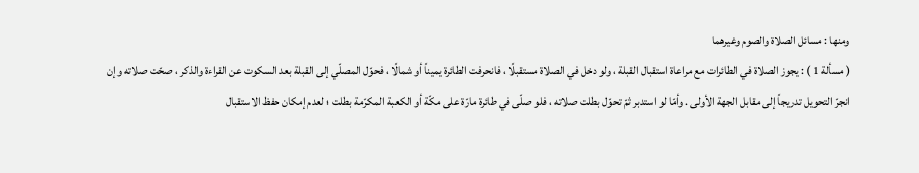ومنها : مسائل الصلاة والصوم وغيرهما
( مسألة 1 ) : يجوز الصلاة في الطائرات مع مراعاة استقبال القبلة ، ولو دخل في الصلاة مستقبلًا ، فانحرفت الطائرة يميناً أو شمالًا ، فحوّل المصلّي إلى القبلة بعد السكوت عن القراءة والذكر ، صحّت صلاته وإن انجرّ التحويل تدريجاً إلى مقابل الجهة الأولى . وأمّا لو استدبر ثمّ تحوّل بطلت صلاته ، فلو صلّى في طائرة مارّة على مكّة أو الكعبة المكرّمة بطلت ؛ لعدم إمكان حفظ الاستقبال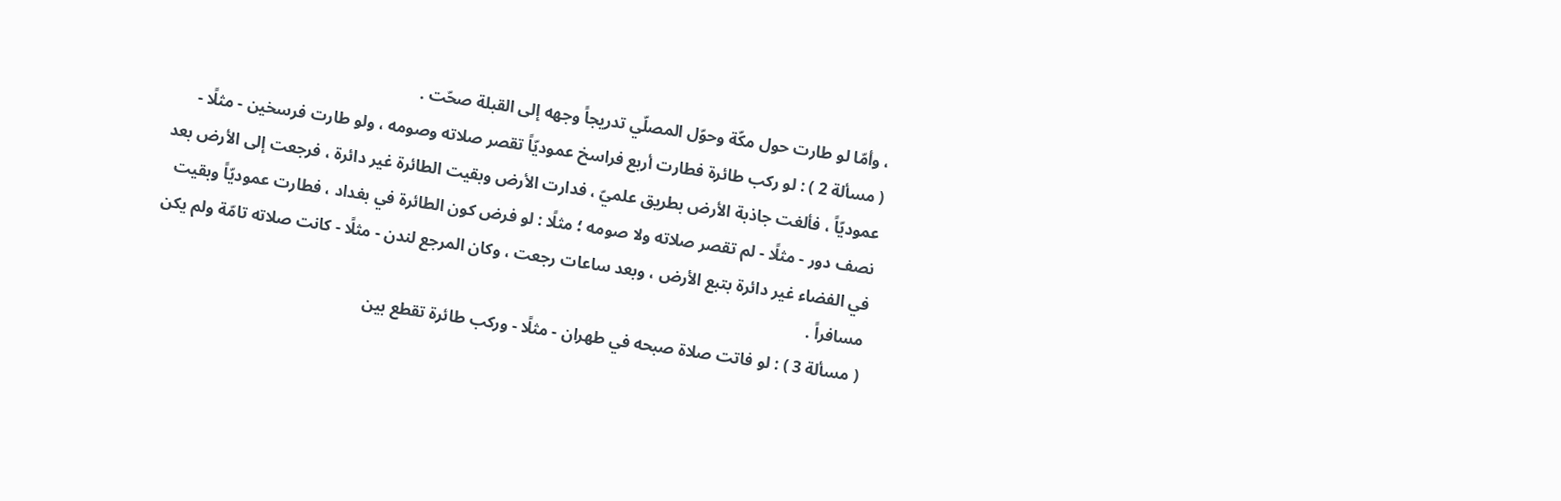، وأمّا لو طارت حول مكّة وحوّل المصلّي تدريجاً وجهه إلى القبلة صحّت .
( مسألة 2 ) : لو ركب طائرة فطارت أربع فراسخ عموديّاً تقصر صلاته وصومه ، ولو طارت فرسخين - مثلًا - عموديّاً ، فألغت جاذبة الأرض بطريق علميّ ، فدارت الأرض وبقيت الطائرة غير دائرة ، فرجعت إلى الأرض بعد نصف دور - مثلًا - لم تقصر صلاته ولا صومه ؛ مثلًا : لو فرض كون الطائرة في بغداد ، فطارت عموديّاً وبقيت في الفضاء غير دائرة بتبع الأرض ، وبعد ساعات رجعت ، وكان المرجع لندن - مثلًا - كانت صلاته تامّة ولم يكن مسافراً .
( مسألة 3 ) : لو فاتت صلاة صبحه في طهران - مثلًا - وركب طائرة تقطع بين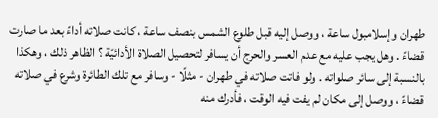طهران وإسلامبول ساعة ، ووصل إليه قبل طلوع الشمس بنصف ساعة ، كانت صلاته أداءً بعد ما صارت قضاءً . وهل يجب عليه مع عدم العسر والحرج أن يسافر لتحصيل الصلاة الأدائيّة ؟ الظاهر ذلك ، وهكذا بالنسبة إلى سائر صلواته . ولو فاتت صلاته في طهران - مثلًا - وسافر مع تلك الطائرة وشرع في صلاته قضاءً ، ووصل إلى مكان لم يفت فيه الوقت ، فأدرك منه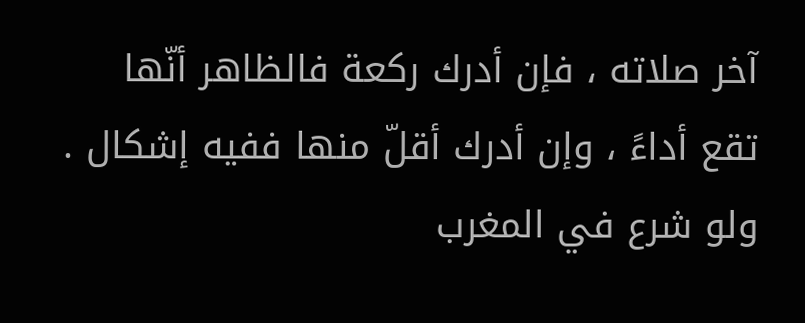آخر صلاته ، فإن أدرك ركعة فالظاهر أنّها تقع أداءً ، وإن أدرك أقلّ منها ففيه إشكال . ولو شرع في المغرب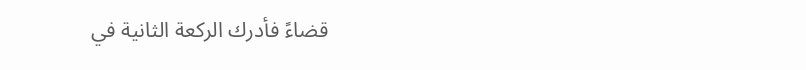قضاءً فأدرك الركعة الثانية في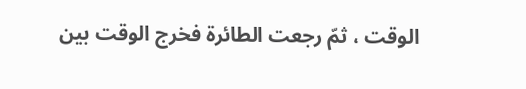الوقت ، ثمّ رجعت الطائرة فخرج الوقت بين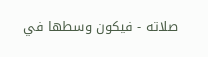صلاته - فيكون وسطها في